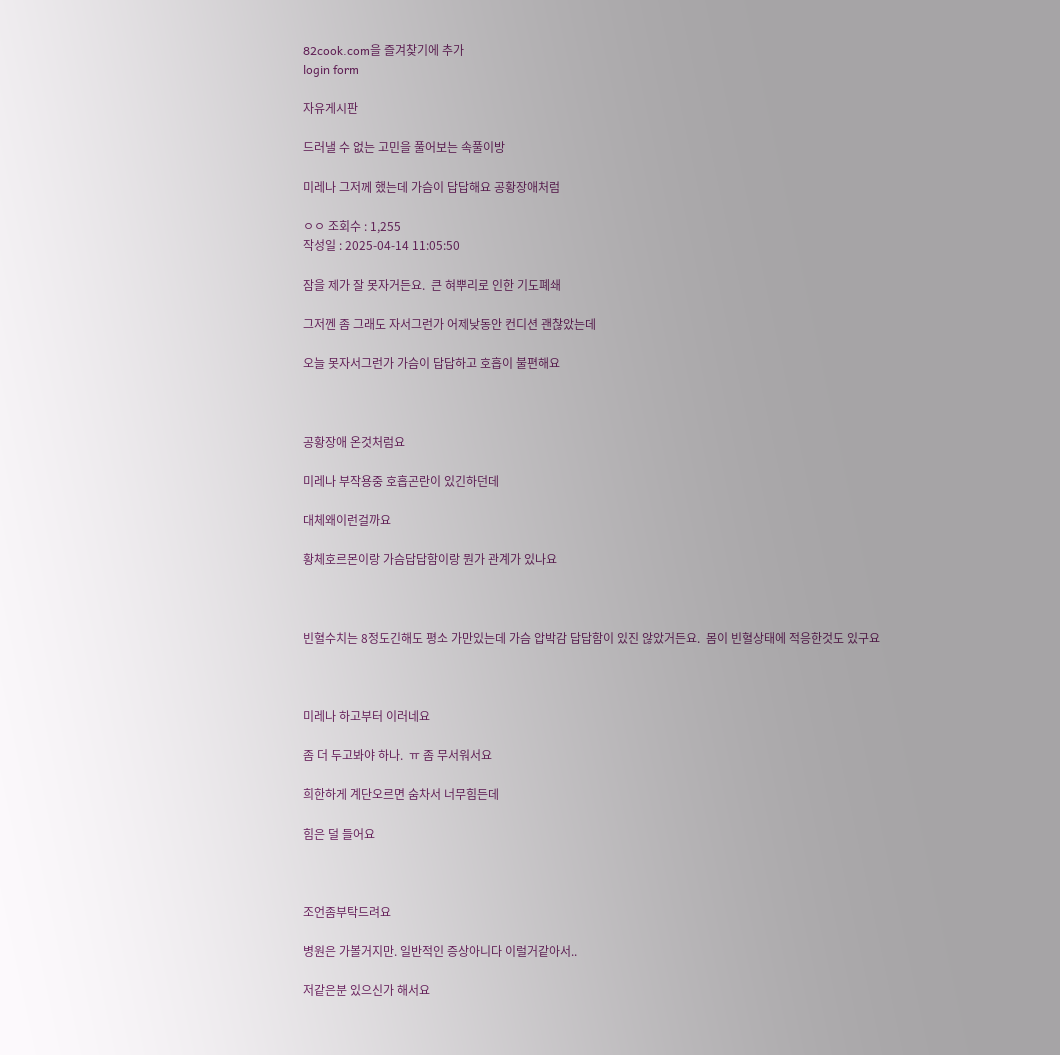82cook.com을 즐겨찾기에 추가
login form

자유게시판

드러낼 수 없는 고민을 풀어보는 속풀이방

미레나 그저께 했는데 가슴이 답답해요 공황장애처럼

ㅇㅇ 조회수 : 1,255
작성일 : 2025-04-14 11:05:50

잠을 제가 잘 못자거든요.  큰 혀뿌리로 인한 기도폐쇄

그저껜 좀 그래도 자서그런가 어제낮동안 컨디션 괜찮았는데

오늘 못자서그런가 가슴이 답답하고 호흡이 불편해요



공황장애 온것처럼요

미레나 부작용중 호흡곤란이 있긴하던데

대체왜이런걸까요

황체호르몬이랑 가슴답답함이랑 뭔가 관계가 있나요



빈혈수치는 8정도긴해도 평소 가만있는데 가슴 압박감 답답함이 있진 않았거든요.  몸이 빈혈상태에 적응한것도 있구요



미레나 하고부터 이러네요

좀 더 두고봐야 하나.  ㅠ 좀 무서워서요

희한하게 계단오르면 숨차서 너무힘든데

힘은 덜 들어요



조언좀부탁드려요

병원은 가볼거지만. 일반적인 증상아니다 이럴거같아서..

저같은분 있으신가 해서요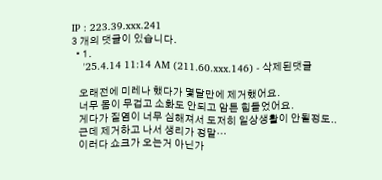IP : 223.39.xxx.241
3 개의 댓글이 있습니다.
  • 1.
    '25.4.14 11:14 AM (211.60.xxx.146) - 삭제된댓글

    오래전에 미레나 했다가 몇달만에 제거했어요.
    너무 몸이 무겁고 소화도 안되고 암튼 힘들었어요.
    게다가 질염이 너무 심해져서 도저히 일상생활이 안될정도..
    근데 제거하고 나서 생리가 정말…
    이러다 쇼크가 오는거 아닌가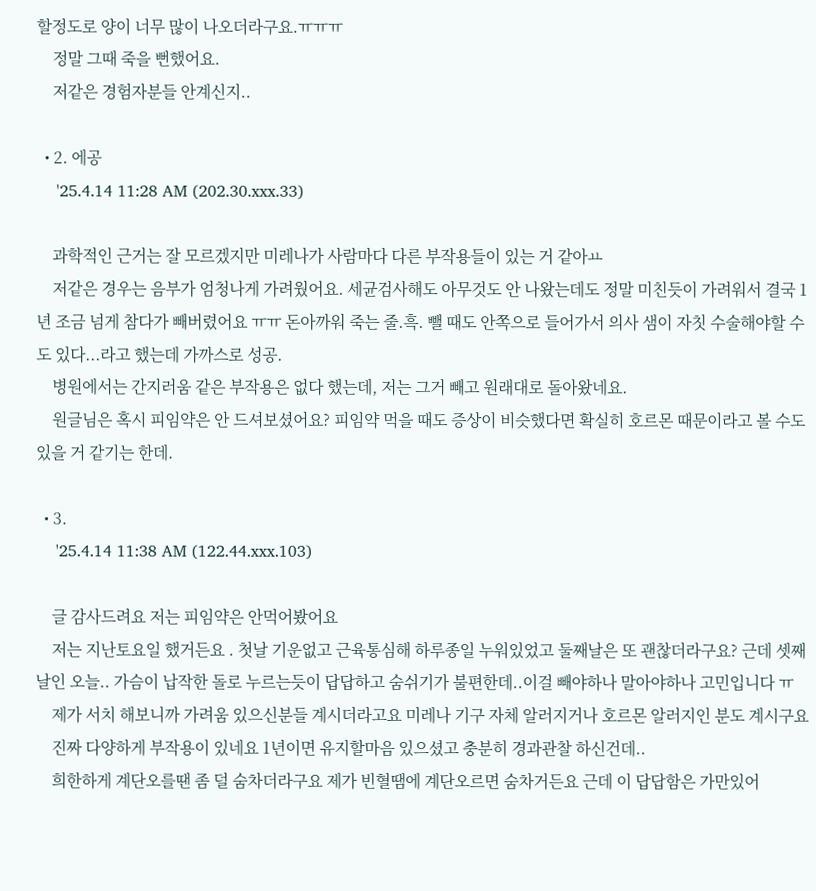할정도로 양이 너무 많이 나오더라구요.ㅠㅠㅠ
    정말 그때 죽을 뻔했어요.
    저같은 경험자분들 안계신지..

  • 2. 에공
    '25.4.14 11:28 AM (202.30.xxx.33)

    과학적인 근거는 잘 모르겠지만 미레나가 사람마다 다른 부작용들이 있는 거 같아ㅛ
    저같은 경우는 음부가 엄청나게 가려웠어요. 세균검사해도 아무것도 안 나왔는데도 정말 미친듯이 가려워서 결국 1년 조금 넘게 참다가 빼버렸어요 ㅠㅠ 돈아까워 죽는 줄.흑. 뺄 때도 안쪽으로 들어가서 의사 샘이 자칫 수술해야할 수도 있다...라고 했는데 가까스로 성공.
    병원에서는 간지러움 같은 부작용은 없다 했는데, 저는 그거 빼고 원래대로 돌아왔네요.
    원글님은 혹시 피임약은 안 드셔보셨어요? 피임약 먹을 때도 증상이 비슷했다면 확실히 호르몬 때문이라고 볼 수도 있을 거 같기는 한데.

  • 3.
    '25.4.14 11:38 AM (122.44.xxx.103)

    글 감사드려요 저는 피임약은 안먹어봤어요
    저는 지난토요일 했거든요 . 첫날 기운없고 근육통심해 하루종일 누워있었고 둘째날은 또 괜찮더라구요? 근데 셋째날인 오늘.. 가슴이 납작한 돌로 누르는듯이 답답하고 숨쉬기가 불편한데..이걸 빼야하나 말아야하나 고민입니다 ㅠ
    제가 서치 해보니까 가려움 있으신분들 계시더라고요 미레나 기구 자체 알러지거나 호르몬 알러지인 분도 계시구요
    진짜 다양하게 부작용이 있네요 1년이면 유지할마음 있으셨고 충분히 경과관찰 하신건데..
    희한하게 계단오를땐 좀 덜 숨차더라구요 제가 빈혈땜에 계단오르면 숨차거든요 근데 이 답답함은 가만있어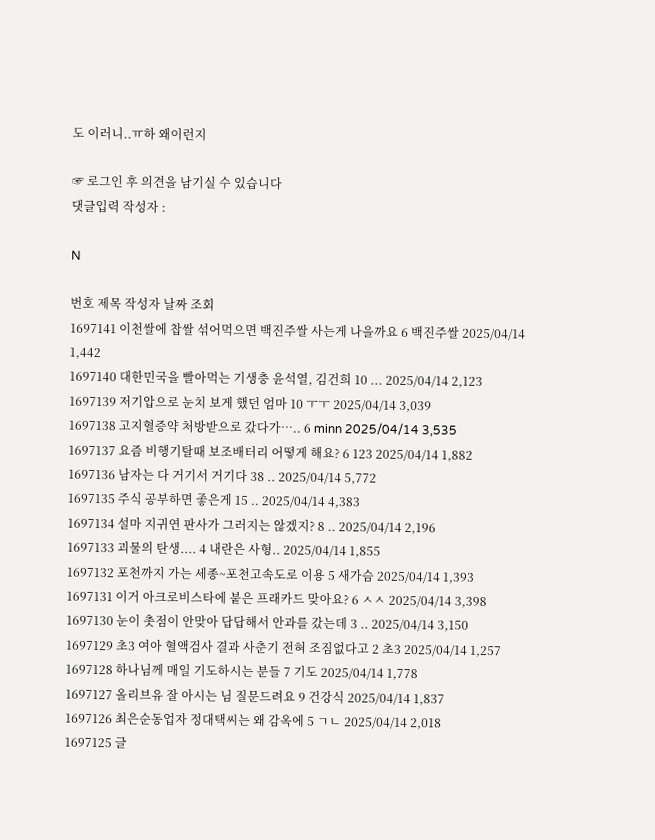도 이러니..ㅠ하 왜이런지

☞ 로그인 후 의견을 남기실 수 있습니다
댓글입력 작성자 :

N

번호 제목 작성자 날짜 조회
1697141 이천쌀에 찹쌀 섞어먹으면 백진주쌀 사는게 나을까요 6 백진주쌀 2025/04/14 1,442
1697140 대한민국을 빨아먹는 기생충 윤석열, 김건희 10 ... 2025/04/14 2,123
1697139 저기압으로 눈치 보게 했던 엄마 10 ㅜㅜ 2025/04/14 3,039
1697138 고지혈증약 처방받으로 갔다가….. 6 minn 2025/04/14 3,535
1697137 요즘 비행기탈때 보조배터리 어떻게 해요? 6 123 2025/04/14 1,882
1697136 남자는 다 거기서 거기다 38 .. 2025/04/14 5,772
1697135 주식 공부하면 좋은게 15 .. 2025/04/14 4,383
1697134 설마 지귀연 판사가 그러지는 않겠지? 8 .. 2025/04/14 2,196
1697133 괴물의 탄생.... 4 내란은 사형.. 2025/04/14 1,855
1697132 포천까지 가는 세종~포천고속도로 이용 5 새가슴 2025/04/14 1,393
1697131 이거 아크로비스타에 붙은 프래카드 맞아요? 6 ㅅㅅ 2025/04/14 3,398
1697130 눈이 촛점이 안맞아 답답해서 안과를 갔는데 3 .. 2025/04/14 3,150
1697129 초3 여아 혈액검사 결과 사춘기 전혀 조짐없다고 2 초3 2025/04/14 1,257
1697128 하나님께 매일 기도하시는 분들 7 기도 2025/04/14 1,778
1697127 올리브유 잘 아시는 님 질문드려요 9 건강식 2025/04/14 1,837
1697126 최은순동업자 정대택씨는 왜 감옥에 5 ㄱㄴ 2025/04/14 2,018
1697125 글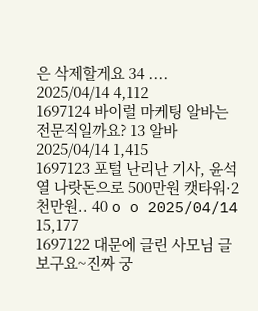은 삭제할게요 34 .... 2025/04/14 4,112
1697124 바이럴 마케팅 알바는 전문직일까요? 13 알바 2025/04/14 1,415
1697123 포털 난리난 기사, 윤석열 나랏돈으로 500만원 캣타워·2천만원.. 40 o o 2025/04/14 15,177
1697122 대문에 글린 사모님 글보구요~진짜 궁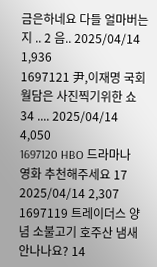금은하네요 다들 얼마버는지 .. 2 음.. 2025/04/14 1,936
1697121 尹,이재명 국회월담은 사진찍기위한 쇼 34 .... 2025/04/14 4,050
1697120 HBO 드라마나 영화 추천해주세요 17 2025/04/14 2,307
1697119 트레이더스 양념 소불고기 호주산 냄새 안나나요? 14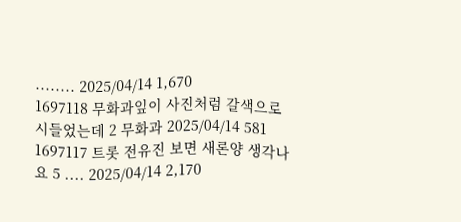........ 2025/04/14 1,670
1697118 무화과잎이 사진처럼 갈색으로 시들었는데 2 무화과 2025/04/14 581
1697117 트롯 전유진 보면 새론양 생각나요 5 .... 2025/04/14 2,170